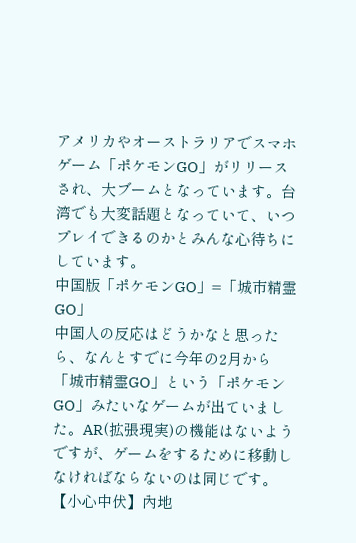アメリカやオーストラリアでスマホゲーム「ポケモンGO」がリリースされ、大ブームとなっています。台湾でも大変話題となっていて、いつプレイできるのかとみんな心待ちにしています。
中国版「ポケモンGO」=「城市精霊GO」
中国人の反応はどうかなと思ったら、なんとすでに今年の2月から「城市精霊GO」という「ポケモンGO」みたいなゲームが出ていました。AR(拡張現実)の機能はないようですが、ゲームをするために移動しなければならないのは同じです。
【小心中伏】內地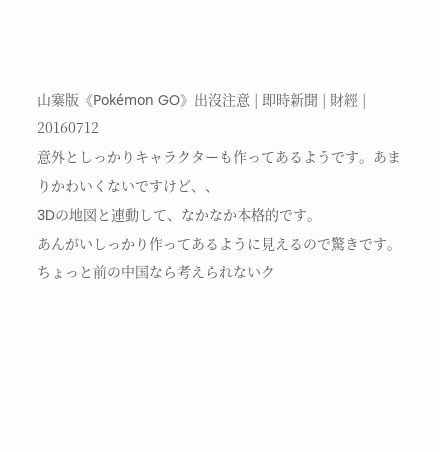山寨版《Pokémon GO》出沒注意 | 即時新聞 | 財經 | 20160712
意外としっかりキャラクターも作ってあるようです。あまりかわいくないですけど、、
3Dの地図と連動して、なかなか本格的です。
あんがいしっかり作ってあるように見えるので驚きです。ちょっと前の中国なら考えられないク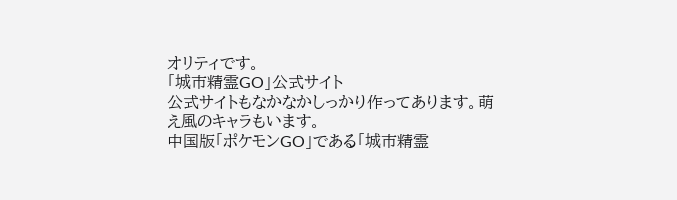オリティです。
「城市精霊GO」公式サイト
公式サイトもなかなかしっかり作ってあります。萌え風のキャラもいます。
中国版「ポケモンGO」である「城市精霊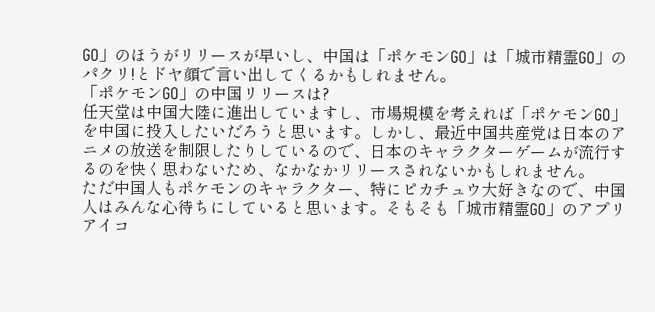GO」のほうがリリースが早いし、中国は「ポケモンGO」は「城市精霊GO」のパクリ!とドヤ顔で言い出してくるかもしれません。
「ポケモンGO」の中国リリースは?
任天堂は中国大陸に進出していますし、市場規模を考えれば「ポケモンGO」を中国に投入したいだろうと思います。しかし、最近中国共産党は日本のアニメの放送を制限したりしているので、日本のキャラクターゲームが流行するのを快く思わないため、なかなかリリースされないかもしれません。
ただ中国人もポケモンのキャラクター、特にピカチュウ大好きなので、中国人はみんな心待ちにしていると思います。そもそも「城市精霊GO」のアプリアイコ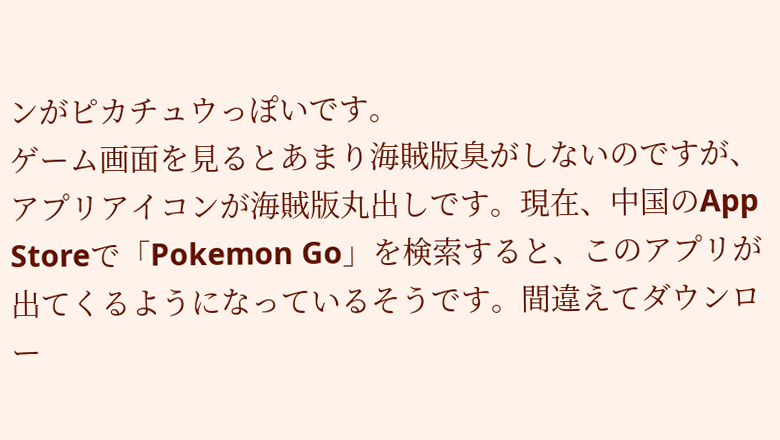ンがピカチュウっぽいです。
ゲーム画面を見るとあまり海賊版臭がしないのですが、アプリアイコンが海賊版丸出しです。現在、中国のApp Storeで「Pokemon Go」を検索すると、このアプリが出てくるようになっているそうです。間違えてダウンロー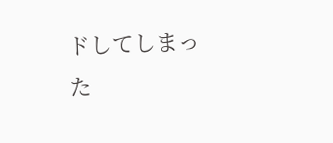ドしてしまった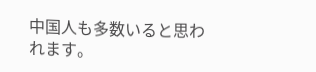中国人も多数いると思われます。